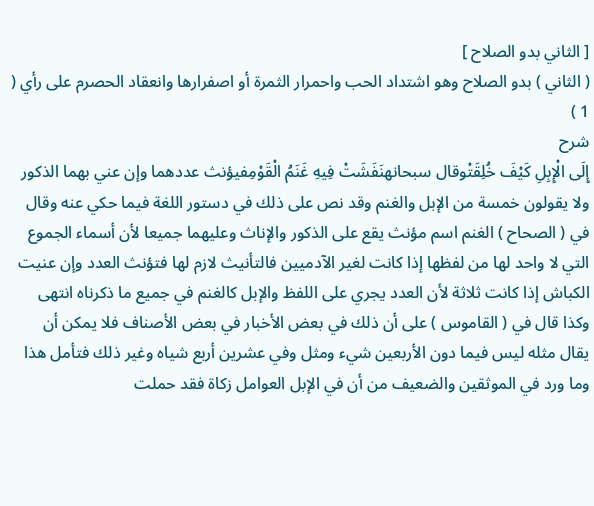[ الثاني بدو الصلاح ]
( الثاني ) بدو الصلاح وهو اشتداد الحب واحمرار الثمرة أو اصفرارها وانعقاد الحصرم على رأي ( 1 )
شرح
إِلَى الْإِبِلِ كَيْفَ خُلِقَتْوقال سبحانهنَفَشَتْ فِيهِ غَنَمُ الْقَوْمِفيؤنث عددهما وإن عني بهما الذكور ولا يقولون خمسة من الإبل والغنم وقد نص على ذلك في دستور اللغة فيما حكي عنه وقال في ( الصحاح ) الغنم اسم مؤنث يقع على الذكور والإناث وعليهما جميعا لأن أسماء الجموع التي لا واحد لها من لفظها إذا كانت لغير الآدميين فالتأنيث لازم لها فتؤنث العدد وإن عنيت الكباش إذا كانت ثلاثة لأن العدد يجري على اللفظ والإبل كالغنم في جميع ما ذكرناه انتهى وكذا قال في ( القاموس ) على أن ذلك في بعض الأخبار في بعض الأصناف فلا يمكن أن يقال مثله ليس فيما دون الأربعين شيء ومثل وفي عشرين أربع شياه وغير ذلك فتأمل هذا وما ورد في الموثقين والضعيف من أن في الإبل العوامل زكاة فقد حملت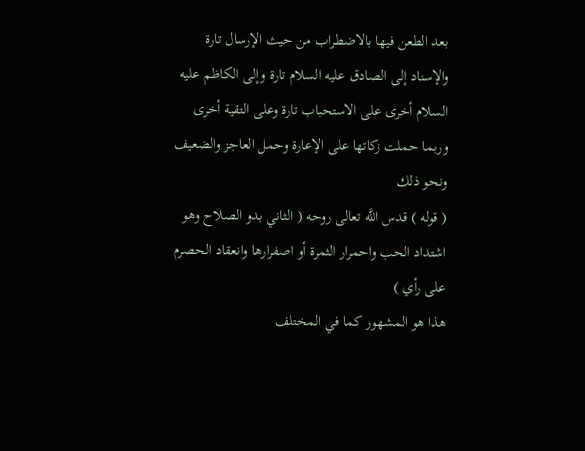بعد الطعن فيها بالاضطراب من حيث الإرسال تارة والإسناد إلى الصادق عليه السلام تارة وإلى الكاظم عليه السلام أخرى على الاستحباب تارة وعلى التقية أخرى وربما حملت زكاتها على الإعارة وحمل العاجز والضعيف ونحو ذلك
( قوله ) قدس اللَّه تعالى روحه ( الثاني بدو الصلاح وهو اشتداد الحب واحمرار الثمرة أو اصفرارها وانعقاد الحصرم على رأي )
هذا هو المشهور كما في المختلف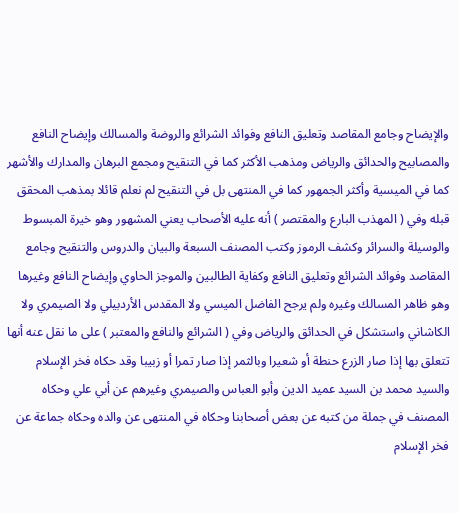والإيضاح وجامع المقاصد وتعليق النافع وفوائد الشرائع والروضة والمسالك وإيضاح النافع والمصابيح والحدائق والرياض ومذهب الأكثر كما في التنقيح ومجمع البرهان والمدارك والأشهر كما في الميسية وأكثر الجمهور كما في المنتهى بل في التنقيح لم نعلم قائلا بمذهب المحقق قبله وفي ( المهذب البارع والمقتصر ) أنه عليه الأصحاب يعني المشهور وهو خيرة المبسوط والوسيلة والسرائر وكشف الرموز وكتب المصنف السبعة والبيان والدروس والتنقيح وجامع المقاصد وفوائد الشرائع وتعليق النافع وكفاية الطالبين والموجز الحاوي وإيضاح النافع وغيرها وهو ظاهر المسالك وغيره ولم يرجح الفاضل الميسي ولا المقدس الأردبيلي ولا الصيمري ولا الكاشاني واستشكل في الحدائق والرياض وفي ( الشرائع والنافع والمعتبر ) على ما نقل عنه أنها تتعلق بها إذا صار الزرع حنطة أو شعيرا وبالثمر إذا صار تمرا أو زبيبا وقد حكاه فخر الإسلام والسيد محمد بن السيد عميد الدين وأبو العباس والصيمري وغيرهم عن أبي علي وحكاه المصنف في جملة من كتبه عن بعض أصحابنا وحكاه في المنتهى عن والده وحكاه جماعة عن فخر الإسلام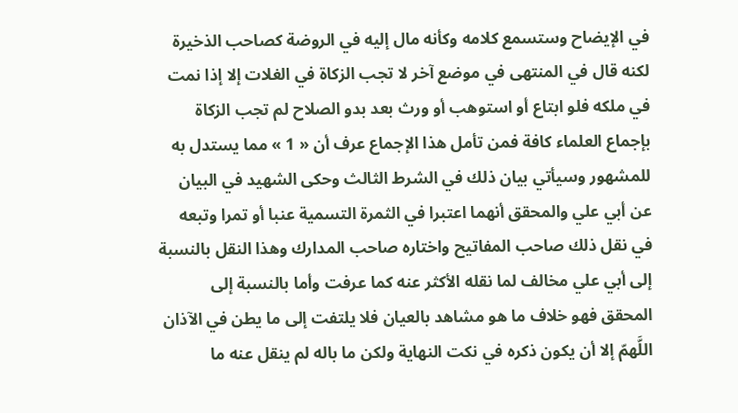في الإيضاح وستسمع كلامه وكأنه مال إليه في الروضة كصاحب الذخيرة لكنه قال في المنتهى في موضع آخر لا تجب الزكاة في الغلات إلا إذا نمت في ملكه فلو ابتاع أو استوهب أو ورث بعد بدو الصلاح لم تجب الزكاة بإجماع العلماء كافة فمن تأمل هذا الإجماع عرف أن « 1 » مما يستدل به للمشهور وسيأتي بيان ذلك في الشرط الثالث وحكى الشهيد في البيان عن أبي علي والمحقق أنهما اعتبرا في الثمرة التسمية عنبا أو تمرا وتبعه في نقل ذلك صاحب المفاتيح واختاره صاحب المدارك وهذا النقل بالنسبة إلى أبي علي مخالف لما نقله الأكثر عنه كما عرفت وأما بالنسبة إلى المحقق فهو خلاف ما هو مشاهد بالعيان فلا يلتفت إلى ما يطن في الآذان اللَّهمّ إلا أن يكون ذكره في نكت النهاية ولكن ما باله لم ينقل عنه ما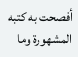أفصحت به كتبه المشهورة وما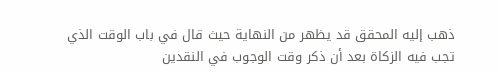ذهب إليه المحقق قد يظهر من النهاية حيث قال في باب الوقت الذي تجب فيه الزكاة بعد أن ذكر وقت الوجوب في النقدين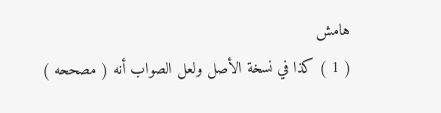هامش
( 1 ) كذا في نسخة الأصل ولعل الصواب أنه ( مصححه )